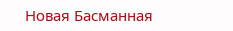Новая Басманная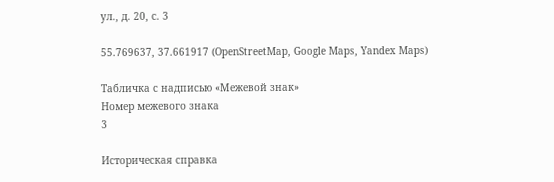ул., д. 20, с. 3

55.769637, 37.661917 (OpenStreetMap, Google Maps, Yandex Maps)

Табличка с надписью «Межевой знак»
Номер межевого знака
3

Историческая справка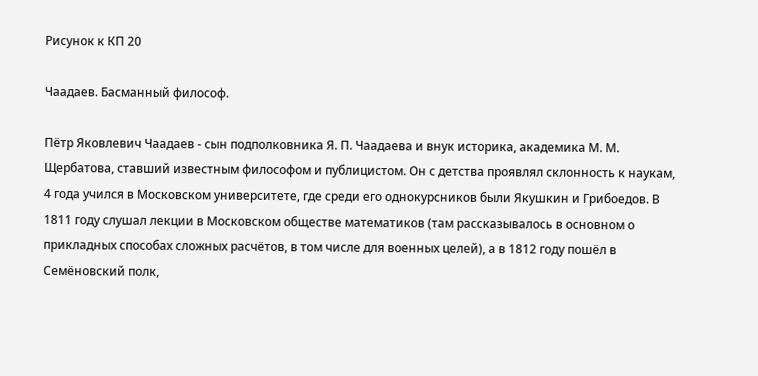Рисунок к КП 20

Чаадаев. Басманный философ.

Пётр Яковлевич Чаадаев - сын подполковника Я. П. Чаадаева и внук историка, академика М. М. Щербатова, ставший известным философом и публицистом. Он с детства проявлял склонность к наукам, 4 года учился в Московском университете, где среди его однокурсников были Якушкин и Грибоедов. В 1811 году слушал лекции в Московском обществе математиков (там рассказывалось в основном о прикладных способах сложных расчётов, в том числе для военных целей), а в 1812 году пошёл в Семёновский полк,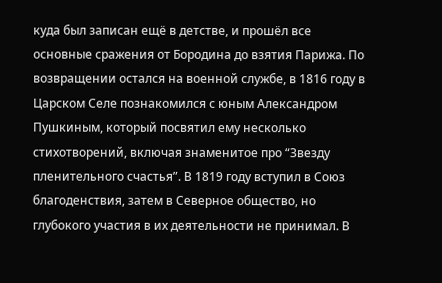куда был записан ещё в детстве, и прошёл все основные сражения от Бородина до взятия Парижа. По возвращении остался на военной службе, в 1816 году в Царском Селе познакомился с юным Александром Пушкиным, который посвятил ему несколько стихотворений, включая знаменитое про “Звезду пленительного счастья”. В 1819 году вступил в Союз благоденствия, затем в Северное общество, но глубокого участия в их деятельности не принимал. В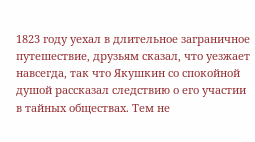1823 году уехал в длительное заграничное путешествие, друзьям сказал, что уезжает навсегда, так что Якушкин со спокойной душой рассказал следствию о его участии в тайных обществах. Тем не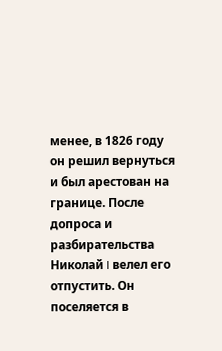менее, в 1826 году он решил вернуться и был арестован на границе. После допроса и разбирательства Николай I велел его отпустить. Он поселяется в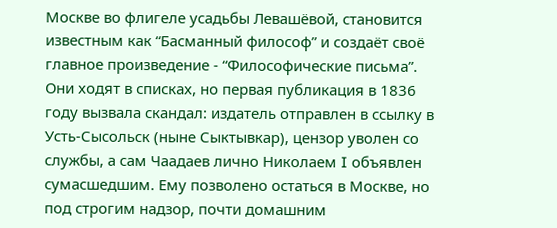Москве во флигеле усадьбы Левашёвой, становится известным как “Басманный философ” и создаёт своё главное произведение - “Философические письма”. Они ходят в списках, но первая публикация в 1836 году вызвала скандал: издатель отправлен в ссылку в Усть-Сысольск (ныне Сыктывкар), цензор уволен со службы, а сам Чаадаев лично Николаем I объявлен сумасшедшим. Ему позволено остаться в Москве, но под строгим надзор, почти домашним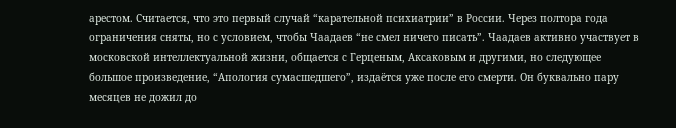арестом. Считается, что это первый случай “карательной психиатрии” в России. Через полтора года ограничения сняты, но с условием, чтобы Чаадаев “не смел ничего писать”. Чаадаев активно участвует в московской интеллектуальной жизни, общается с Герценым, Аксаковым и другими, но следующее большое произведение, “Апология сумасшедшего”, издаётся уже после его смерти. Он буквально пару месяцев не дожил до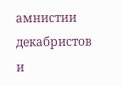амнистии декабристов и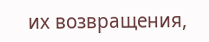их возвращения,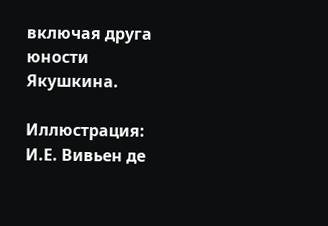включая друга юности Якушкина.

Иллюстрация: И.Е. Вивьен де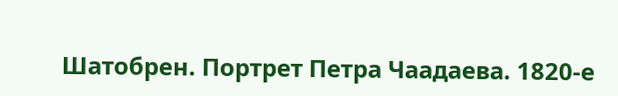Шатобрен. Портрет Петра Чаадаева. 1820-е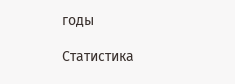годы

Статистика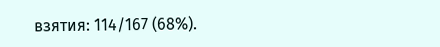взятия: 114/167 (68%).